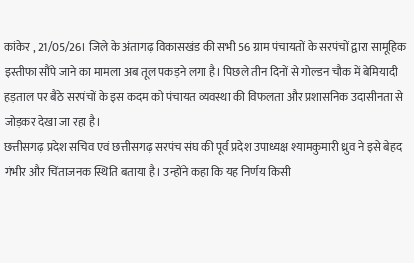कांकेर , 21/05/26। जिले के अंतागढ़ विकासखंड की सभी 56 ग्राम पंचायतों के सरपंचों द्वारा सामूहिक इस्तीफा सौंपे जाने का मामला अब तूल पकड़ने लगा है। पिछले तीन दिनों से गोल्डन चौक में बेमियादी हड़ताल पर बैठे सरपंचों के इस कदम को पंचायत व्यवस्था की विफलता और प्रशासनिक उदासीनता से जोड़कर देखा जा रहा है।
छत्तीसगढ़ प्रदेश सचिव एवं छत्तीसगढ़ सरपंच संघ की पूर्व प्रदेश उपाध्यक्ष श्यामकुमारी ध्रुव ने इसे बेहद गंभीर और चिंताजनक स्थिति बताया है। उन्होंने कहा कि यह निर्णय किसी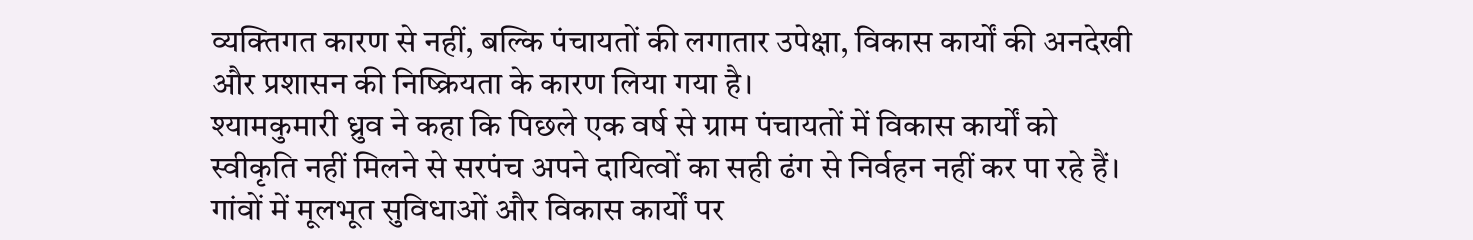व्यक्तिगत कारण से नहीं, बल्कि पंचायतों की लगातार उपेक्षा, विकास कार्यों की अनदेखी और प्रशासन की निष्क्रियता के कारण लिया गया है।
श्यामकुमारी ध्रुव ने कहा कि पिछले एक वर्ष से ग्राम पंचायतों में विकास कार्यों को स्वीकृति नहीं मिलने से सरपंच अपने दायित्वों का सही ढंग से निर्वहन नहीं कर पा रहे हैं। गांवों में मूलभूत सुविधाओं और विकास कार्यों पर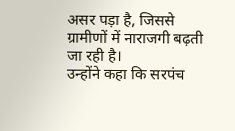असर पड़ा है, जिससे ग्रामीणों में नाराजगी बढ़ती जा रही है।
उन्होंने कहा कि सरपंच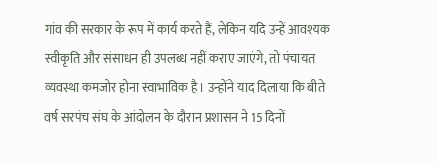गांव की सरकार के रूप में कार्य करते हैं, लेकिन यदि उन्हें आवश्यक स्वीकृति और संसाधन ही उपलब्ध नहीं कराए जाएंगे, तो पंचायत व्यवस्था कमजोर होना स्वाभाविक है। उन्होंने याद दिलाया कि बीते वर्ष सरपंच संघ के आंदोलन के दौरान प्रशासन ने 15 दिनों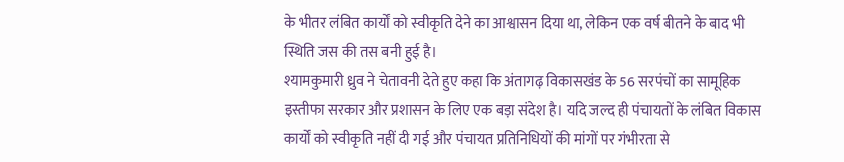के भीतर लंबित कार्यों को स्वीकृति देने का आश्वासन दिया था, लेकिन एक वर्ष बीतने के बाद भी स्थिति जस की तस बनी हुई है।
श्यामकुमारी ध्रुव ने चेतावनी देते हुए कहा कि अंतागढ़ विकासखंड के 56 सरपंचों का सामूहिक इस्तीफा सरकार और प्रशासन के लिए एक बड़ा संदेश है। यदि जल्द ही पंचायतों के लंबित विकास कार्यों को स्वीकृति नहीं दी गई और पंचायत प्रतिनिधियों की मांगों पर गंभीरता से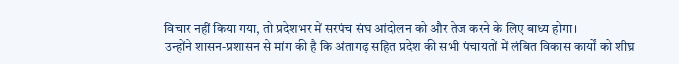विचार नहीं किया गया, तो प्रदेशभर में सरपंच संघ आंदोलन को और तेज करने के लिए बाध्य होगा।
उन्होंने शासन-प्रशासन से मांग की है कि अंतागढ़ सहित प्रदेश की सभी पंचायतों में लंबित विकास कार्यों को शीघ्र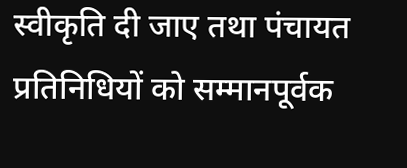स्वीकृति दी जाए तथा पंचायत प्रतिनिधियों को सम्मानपूर्वक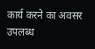कार्य करने का अवसर उपलब्ध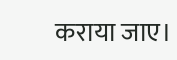कराया जाए।